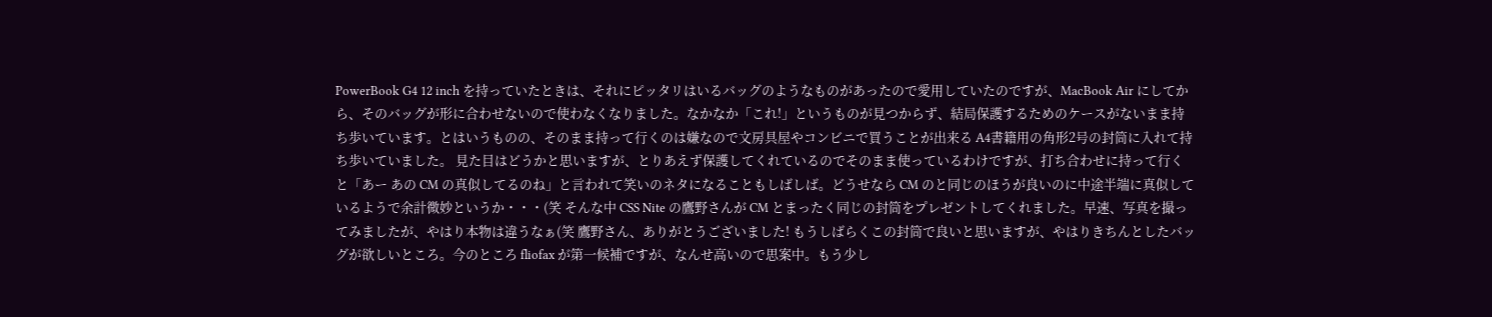PowerBook G4 12 inch を持っていたときは、それにピッタリはいるバッグのようなものがあったので愛用していたのですが、MacBook Air にしてから、そのバッグが形に合わせないので使わなくなりました。なかなか「これ!」というものが見つからず、結局保護するためのケースがないまま持ち歩いています。とはいうものの、そのまま持って行くのは嫌なので文房具屋やコンビニで買うことが出来る A4書籍用の角形2号の封筒に入れて持ち歩いていました。 見た目はどうかと思いますが、とりあえず保護してくれているのでそのまま使っているわけですが、打ち合わせに持って行くと「あー あの CM の真似してるのね」と言われて笑いのネタになることもしばしば。どうせなら CM のと同じのほうが良いのに中途半端に真似しているようで余計微妙というか・・・(笑 そんな中 CSS Nite の鷹野さんが CM とまったく同じの封筒をプレゼントしてくれました。早速、写真を撮ってみましたが、やはり本物は違うなぁ(笑 鷹野さん、ありがとうございました! もうしばらくこの封筒で良いと思いますが、やはりきちんとしたバッグが欲しいところ。今のところ fliofax が第一候補ですが、なんせ高いので思案中。もう少し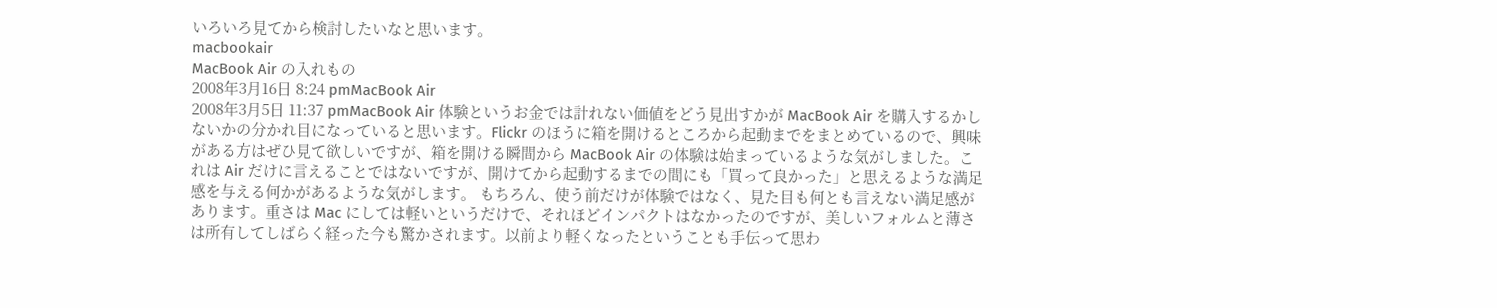いろいろ見てから検討したいなと思います。
macbookair
MacBook Air の入れもの
2008年3月16日 8:24 pmMacBook Air
2008年3月5日 11:37 pmMacBook Air 体験というお金では計れない価値をどう見出すかが MacBook Air を購入するかしないかの分かれ目になっていると思います。Flickr のほうに箱を開けるところから起動までをまとめているので、興味がある方はぜひ見て欲しいですが、箱を開ける瞬間から MacBook Air の体験は始まっているような気がしました。これは Air だけに言えることではないですが、開けてから起動するまでの間にも「買って良かった」と思えるような満足感を与える何かがあるような気がします。 もちろん、使う前だけが体験ではなく、見た目も何とも言えない満足感があります。重さは Mac にしては軽いというだけで、それほどインパクトはなかったのですが、美しいフォルムと薄さは所有してしばらく経った今も驚かされます。以前より軽くなったということも手伝って思わ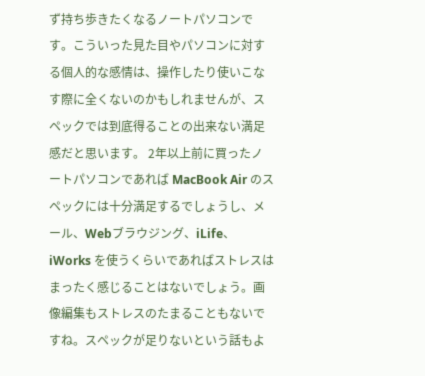ず持ち歩きたくなるノートパソコンです。こういった見た目やパソコンに対する個人的な感情は、操作したり使いこなす際に全くないのかもしれませんが、スペックでは到底得ることの出来ない満足感だと思います。 2年以上前に買ったノートパソコンであれば MacBook Air のスペックには十分満足するでしょうし、メール、Webブラウジング、iLife、iWorks を使うくらいであればストレスはまったく感じることはないでしょう。画像編集もストレスのたまることもないですね。スペックが足りないという話もよ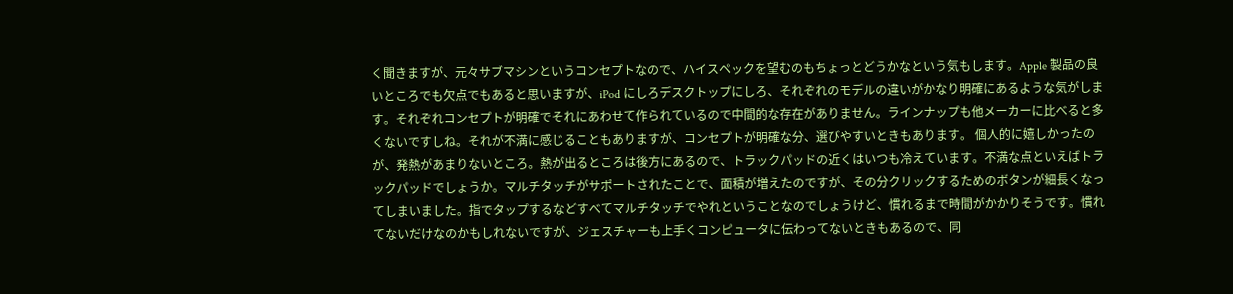く聞きますが、元々サブマシンというコンセプトなので、ハイスペックを望むのもちょっとどうかなという気もします。Apple 製品の良いところでも欠点でもあると思いますが、iPod にしろデスクトップにしろ、それぞれのモデルの違いがかなり明確にあるような気がします。それぞれコンセプトが明確でそれにあわせて作られているので中間的な存在がありません。ラインナップも他メーカーに比べると多くないですしね。それが不満に感じることもありますが、コンセプトが明確な分、選びやすいときもあります。 個人的に嬉しかったのが、発熱があまりないところ。熱が出るところは後方にあるので、トラックパッドの近くはいつも冷えています。不満な点といえばトラックパッドでしょうか。マルチタッチがサポートされたことで、面積が増えたのですが、その分クリックするためのボタンが細長くなってしまいました。指でタップするなどすべてマルチタッチでやれということなのでしょうけど、慣れるまで時間がかかりそうです。慣れてないだけなのかもしれないですが、ジェスチャーも上手くコンピュータに伝わってないときもあるので、同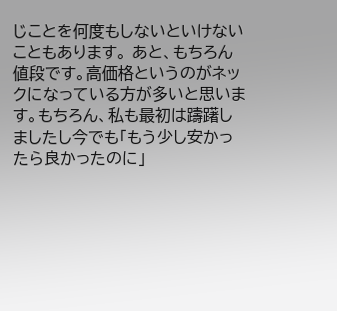じことを何度もしないといけないこともあります。 あと、もちろん値段です。高価格というのがネックになっている方が多いと思います。もちろん、私も最初は躊躇しましたし今でも「もう少し安かったら良かったのに」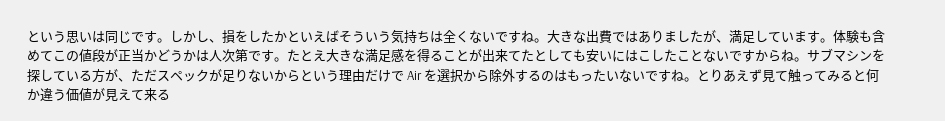という思いは同じです。しかし、損をしたかといえばそういう気持ちは全くないですね。大きな出費ではありましたが、満足しています。体験も含めてこの値段が正当かどうかは人次第です。たとえ大きな満足感を得ることが出来てたとしても安いにはこしたことないですからね。サブマシンを探している方が、ただスペックが足りないからという理由だけで Air を選択から除外するのはもったいないですね。とりあえず見て触ってみると何か違う価値が見えて来る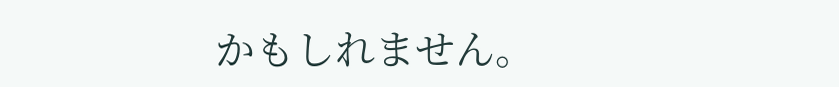かもしれません。